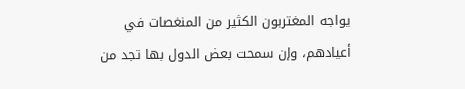يواجه المغتربون الكثير من المنغصات في أعيادهم، وإن سمحت بعض الدول بها تجد من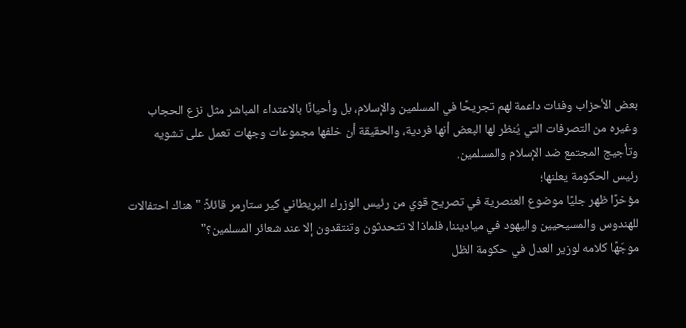بعض الأحزاب وفئات داعمة لهم تجريحًا في المسلمين والإسلام، بل وأحيانًا بالاعتداء المباشر مثل نزع الحجاب وغيره من التصرفات التي يُنظر لها البعض أنها فردية، والحقيقة أن خلفها مجموعات وجهات تعمل على تشويه وتأجيج المجتمع ضد الإسلام والمسلمين.
رئيس الحكومة يعلنها؛
مؤخرًا ظهر جليًا موضوع العنصرية في تصريح قوي من رئيس الوزراء البريطاني كير ستارمر قائلاً: "هناك احتفالات للهندوس والمسيحيين واليهود في مياديننا، فلماذا لا تتحدثون وتنتقدون إلا عند شعائر المسلمين؟"
موجّهًا كلامه لوزير العدل في حكومة الظل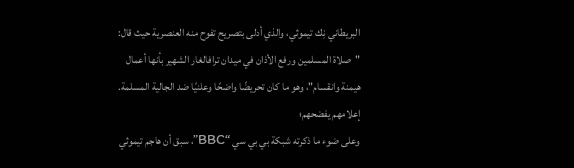البريطاني نِك تيموثي، والذي أدلى بتصريح تفوح منه العنصرية حيث قال: "صلاة المسلمين ورفع الأذان في ميدان ترافالغار الشهير بأنها أعمال هيمنة وانقسام"، وهو ما كان تحريضًا واضحًا وعلنيًا ضد الجالية المسلمة.
إعلامهم يفضحهم؛
وعلى ضوء ما ذكرته شبكة بي بي سي “BBC”، سبق أن هاجم تيموثي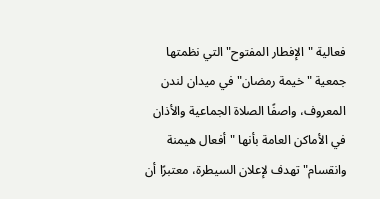فعالية "الإفطار المفتوح" التي نظمتها جمعية "خيمة رمضان" في ميدان لندن المعروف، واصفًا الصلاة الجماعية والأذان في الأماكن العامة بأنها "أفعال هيمنة وانقسام" تهدف لإعلان السيطرة، معتبرًا أن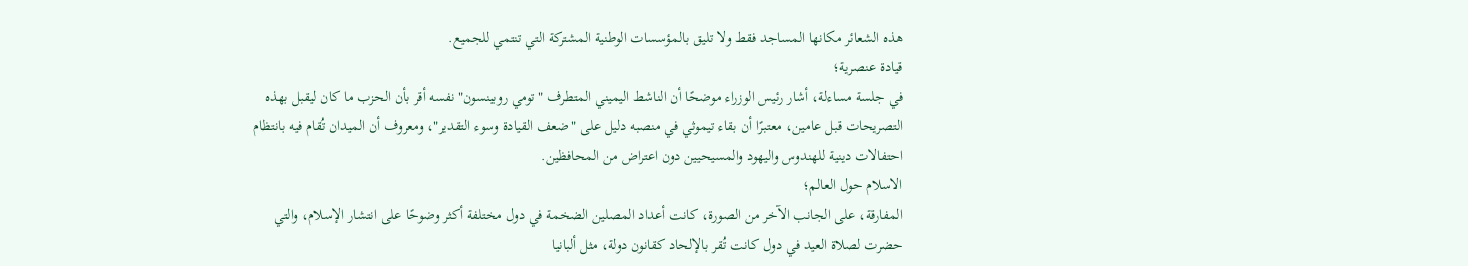هذه الشعائر مكانها المساجد فقط ولا تليق بالمؤسسات الوطنية المشتركة التي تنتمي للجميع.
قيادة عنصرية؛
في جلسة مساءلة، أشار رئيس الوزراء موضحًا أن الناشط اليميني المتطرف "تومي روبينسون" نفسه أقر بأن الحزب ما كان ليقبل بهذه التصريحات قبل عامين، معتبرًا أن بقاء تيموثي في منصبه دليل على "ضعف القيادة وسوء التقدير"، ومعروف أن الميدان تُقام فيه بانتظام احتفالات دينية للهندوس واليهود والمسيحيين دون اعتراض من المحافظين.
الاسلام حول العالم؛
المفارقة، على الجانب الآخر من الصورة، كانت أعداد المصلين الضخمة في دول مختلفة أكثر وضوحًا على انتشار الإسلام، والتي حضرت لصلاة العيد في دول كانت تُقر بالإلحاد كقانون دولة، مثل ألبانيا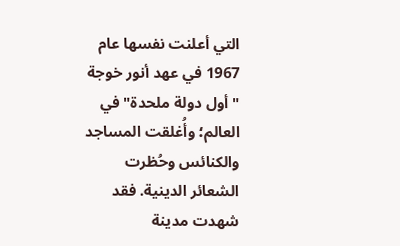التي أعلنت نفسها عام 1967 في عهد أنور خوجة "أول دولة ملحدة" في العالم؛ وأُغلقت المساجد والكنائس وحُظرت الشعائر الدينية. فقد شهدت مدينة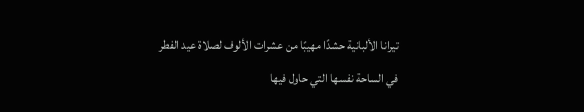تيرانا الألبانية حشدًا مهيبًا من عشرات الألوف لصلاة عيد الفطر في الساحة نفسها التي حاول فيها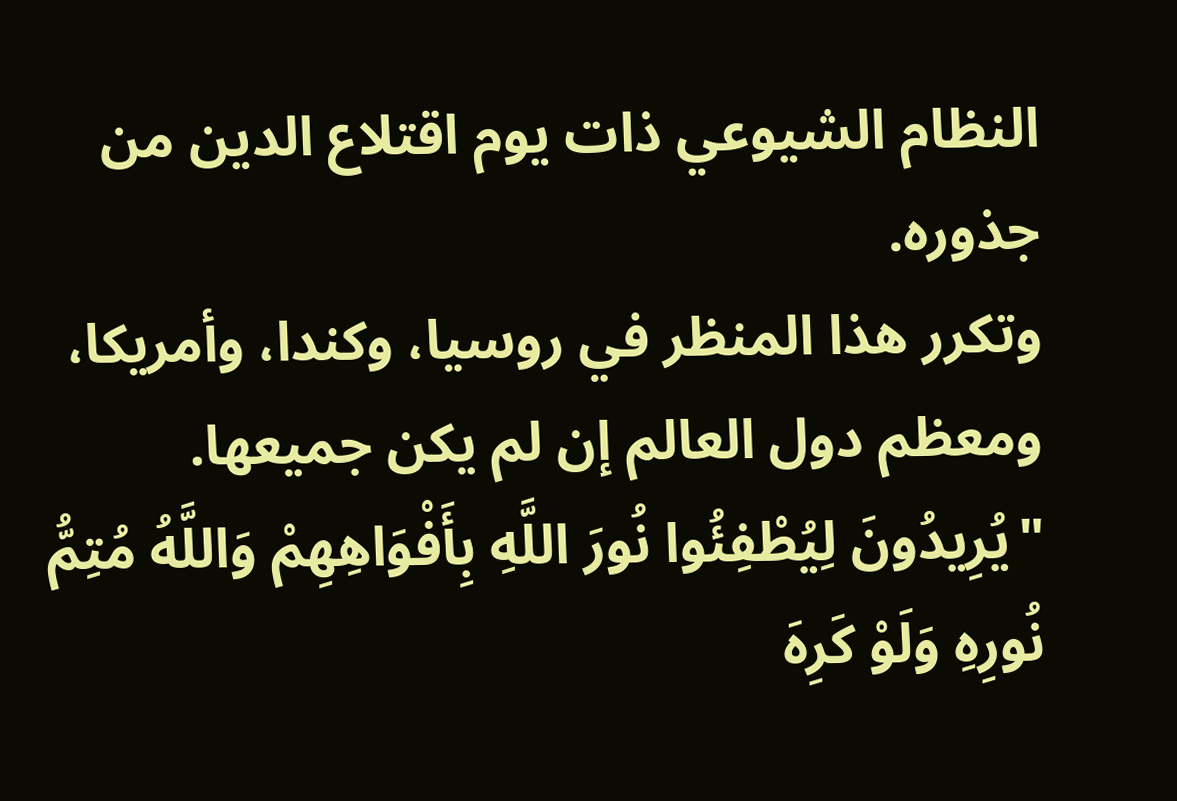النظام الشيوعي ذات يوم اقتلاع الدين من جذوره.
وتكرر هذا المنظر في روسيا، وكندا، وأمريكا، ومعظم دول العالم إن لم يكن جميعها.
"يُرِيدُونَ لِيُطْفِئُوا نُورَ اللَّهِ بِأَفْوَاهِهِمْ وَاللَّهُ مُتِمُّ نُورِهِ وَلَوْ كَرِهَ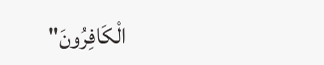الْكَافِرُونَ"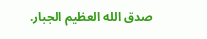صدق الله العظيم الجبار.